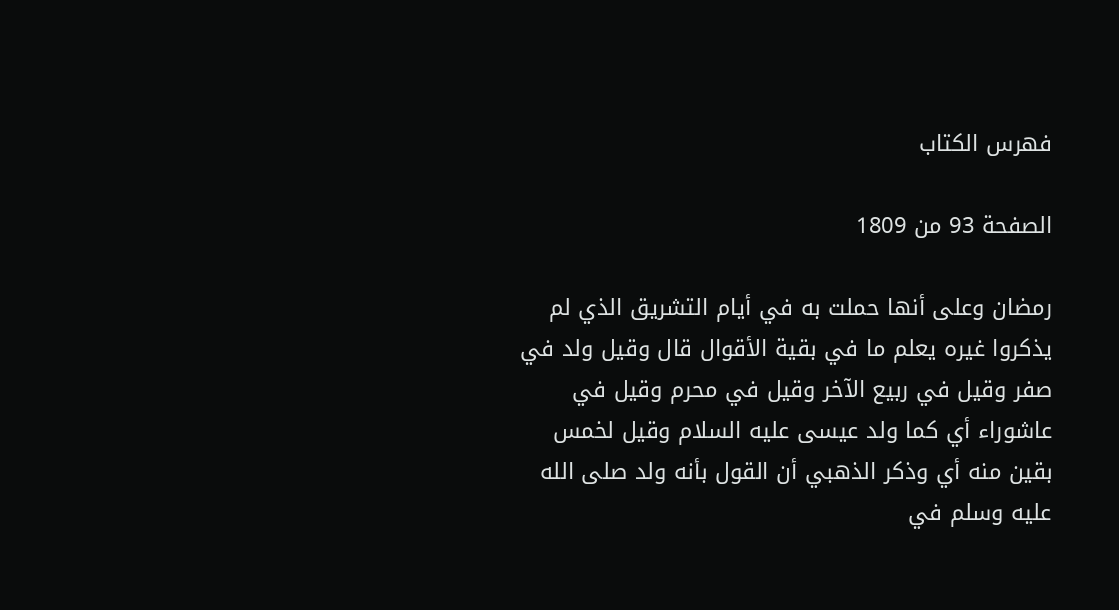فهرس الكتاب

الصفحة 93 من 1809

رمضان وعلى أنها حملت به في أيام التشريق الذي لم يذكروا غيره يعلم ما في بقية الأقوال قال وقيل ولد في صفر وقيل في ربيع الآخر وقيل في محرم وقيل في عاشوراء أي كما ولد عيسى عليه السلام وقيل لخمس بقين منه أي وذكر الذهبي أن القول بأنه ولد صلى الله عليه وسلم في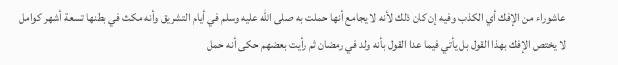عاشوراء من الإفك أي الكذب وفيه إن كان ذلك لأنه لا يجامع أنها حملت به صلى الله عليه وسلم في أيام التشريق وأنه مكث في بطنها تسعة أشهر كوامل لا يختص الإفك بهذا القول بل يأتي فيما عدا القول بأنه ولد في رمضان ثم رأيت بعضهم حكى أنه حمل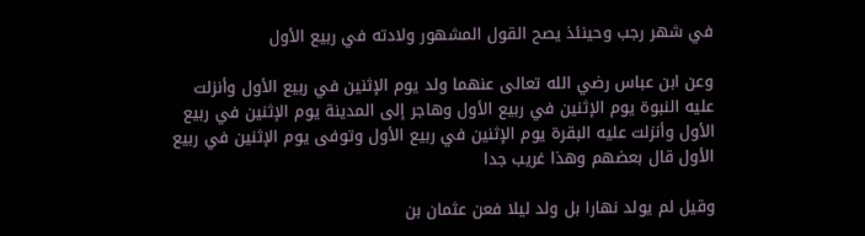في شهر رجب وحينئذ يصح القول المشهور ولادته في ربيع الأول

وعن ابن عباس رضي الله تعالى عنهما ولد يوم الإثنين في ربيع الأول وأنزلت عليه النبوة يوم الإثنين في ربيع الأول وهاجر إلى المدينة يوم الإثنين في ربيع الأول وأنزلت عليه البقرة يوم الإثنين في ربيع الأول وتوفى يوم الإثنين في ربيع الأول قال بعضهم وهذا غريب جدا

وقيل لم يولد نهارا بل ولد ليلا فعن عثمان بن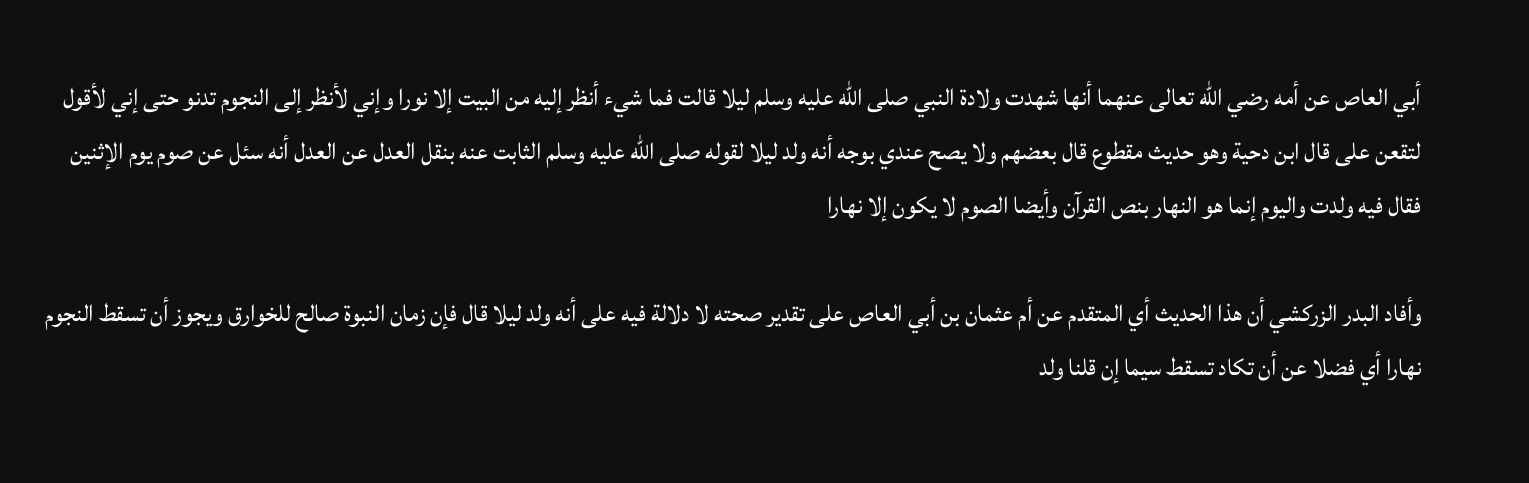أبي العاص عن أمه رضي الله تعالى عنهما أنها شهدت ولادة النبي صلى الله عليه وسلم ليلا قالت فما شيء أنظر إليه من البيت إلا نورا وإني لأنظر إلى النجوم تدنو حتى إني لأقول لتقعن على قال ابن دحية وهو حديث مقطوع قال بعضهم ولا يصح عندي بوجه أنه ولد ليلا لقوله صلى الله عليه وسلم الثابت عنه بنقل العدل عن العدل أنه سئل عن صوم يوم الإثنين فقال فيه ولدت واليوم إنما هو النهار بنص القرآن وأيضا الصوم لا يكون إلا نهارا

وأفاد البدر الزركشي أن هذا الحديث أي المتقدم عن أم عثمان بن أبي العاص على تقدير صحته لا دلالة فيه على أنه ولد ليلا قال فإن زمان النبوة صالح للخوارق ويجوز أن تسقط النجوم نهارا أي فضلا عن أن تكاد تسقط سيما إن قلنا ولد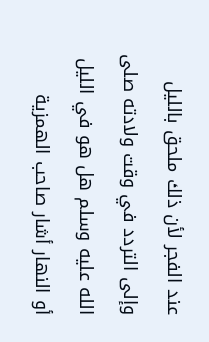عند الفجر لأن ذلك ملحق بالليل وإلى التردد في وقت ولادته صلى الله عليه وسلم هل هو في الليل أو النهار أشار صاحب الهمزية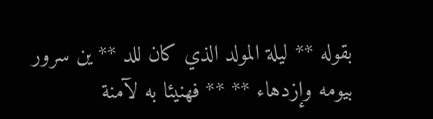بقوله ** ليلة المولد الذي كان للد ** ين سرور بيومه وإزدهاء ** ** فهنيئا به لآمنة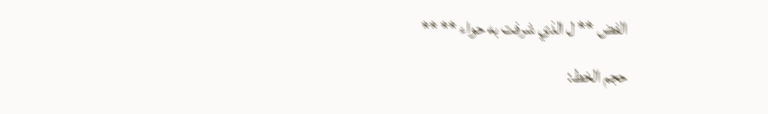الفض ** ل الذي شرفت به حواء ** **

حجم الخط: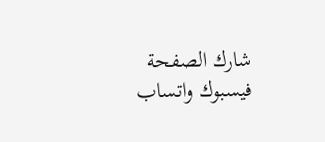شارك الصفحة
فيسبوك واتساب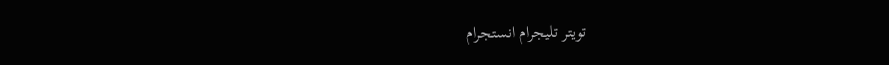تويتر تليجرام انستجرام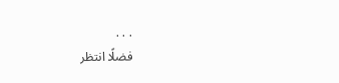. . .
فضلًا انتظر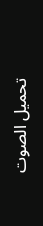تحميل الصوت